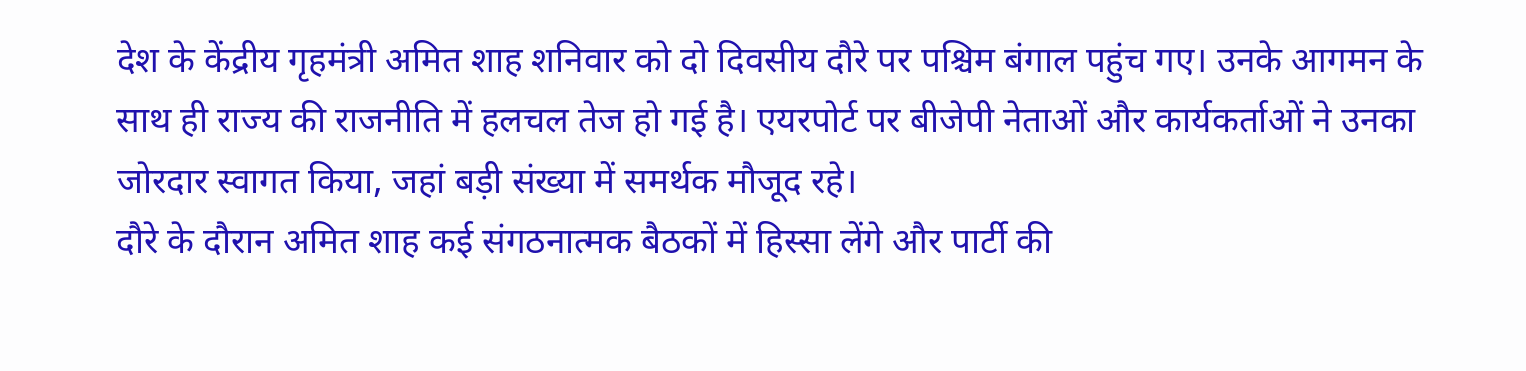देश के केंद्रीय गृहमंत्री अमित शाह शनिवार को दो दिवसीय दौरे पर पश्चिम बंगाल पहुंच गए। उनके आगमन के साथ ही राज्य की राजनीति में हलचल तेज हो गई है। एयरपोर्ट पर बीजेपी नेताओं और कार्यकर्ताओं ने उनका जोरदार स्वागत किया, जहां बड़ी संख्या में समर्थक मौजूद रहे।
दौरे के दौरान अमित शाह कई संगठनात्मक बैठकों में हिस्सा लेंगे और पार्टी की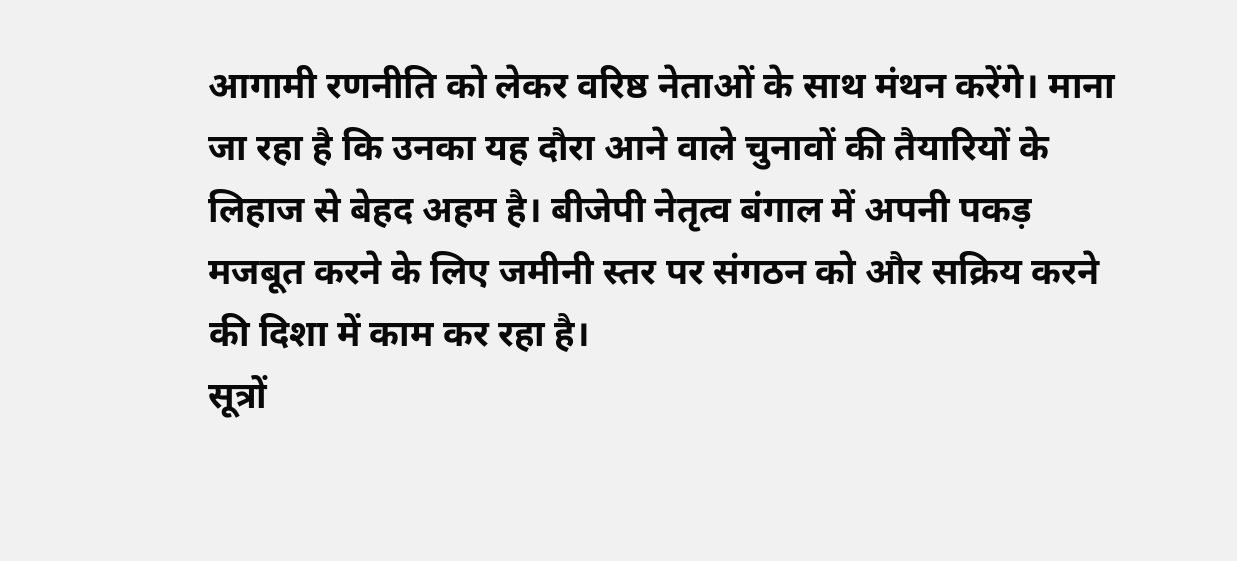आगामी रणनीति को लेकर वरिष्ठ नेताओं के साथ मंथन करेंगे। माना जा रहा है कि उनका यह दौरा आने वाले चुनावों की तैयारियों के लिहाज से बेहद अहम है। बीजेपी नेतृत्व बंगाल में अपनी पकड़ मजबूत करने के लिए जमीनी स्तर पर संगठन को और सक्रिय करने की दिशा में काम कर रहा है।
सूत्रों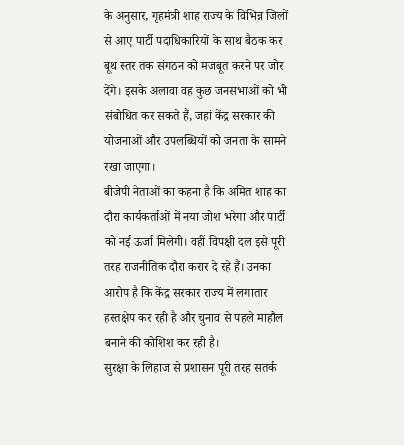के अनुसार, गृहमंत्री शाह राज्य के विभिन्न जिलों से आए पार्टी पदाधिकारियों के साथ बैठक कर बूथ स्तर तक संगठन को मजबूत करने पर जोर देंगे। इसके अलावा वह कुछ जनसभाओं को भी संबोधित कर सकते हैं, जहां केंद्र सरकार की योजनाओं और उपलब्धियों को जनता के सामने रखा जाएगा।
बीजेपी नेताओं का कहना है कि अमित शाह का दौरा कार्यकर्ताओं में नया जोश भरेगा और पार्टी को नई ऊर्जा मिलेगी। वहीं विपक्षी दल इसे पूरी तरह राजनीतिक दौरा करार दे रहे हैं। उनका आरोप है कि केंद्र सरकार राज्य में लगातार हस्तक्षेप कर रही है और चुनाव से पहले माहौल बनाने की कोशिश कर रही है।
सुरक्षा के लिहाज से प्रशासन पूरी तरह सतर्क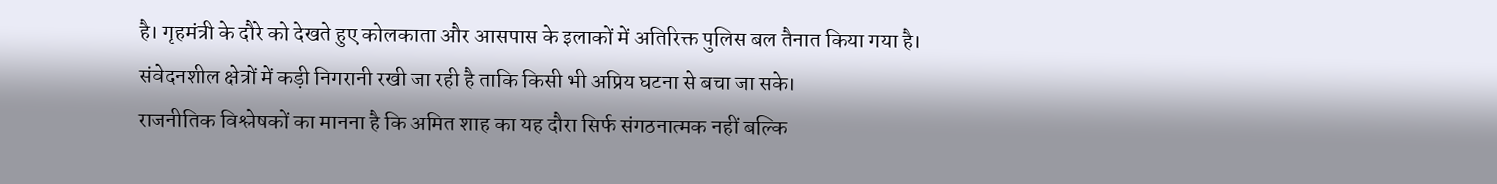है। गृहमंत्री के दौरे को देखते हुए कोलकाता और आसपास के इलाकों में अतिरिक्त पुलिस बल तैनात किया गया है। संवेदनशील क्षेत्रों में कड़ी निगरानी रखी जा रही है ताकि किसी भी अप्रिय घटना से बचा जा सके।
राजनीतिक विश्लेषकों का मानना है कि अमित शाह का यह दौरा सिर्फ संगठनात्मक नहीं बल्कि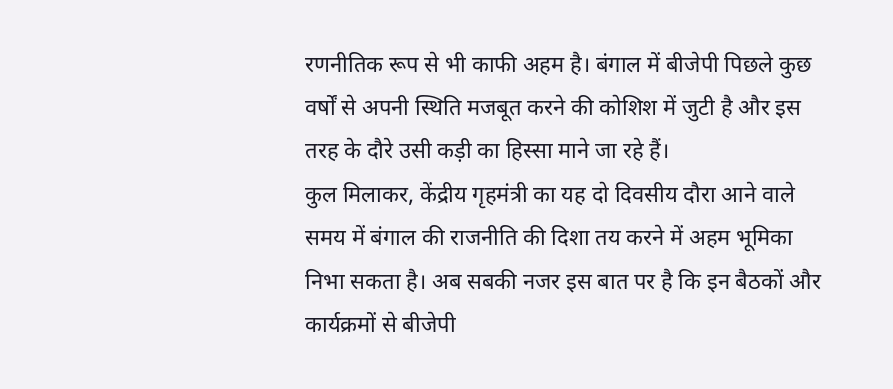रणनीतिक रूप से भी काफी अहम है। बंगाल में बीजेपी पिछले कुछ वर्षों से अपनी स्थिति मजबूत करने की कोशिश में जुटी है और इस तरह के दौरे उसी कड़ी का हिस्सा माने जा रहे हैं।
कुल मिलाकर, केंद्रीय गृहमंत्री का यह दो दिवसीय दौरा आने वाले समय में बंगाल की राजनीति की दिशा तय करने में अहम भूमिका निभा सकता है। अब सबकी नजर इस बात पर है कि इन बैठकों और कार्यक्रमों से बीजेपी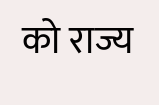को राज्य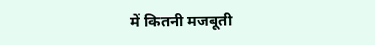में कितनी मजबूती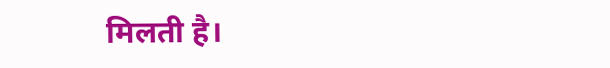मिलती है।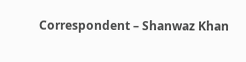Correspondent – Shanwaz Khan